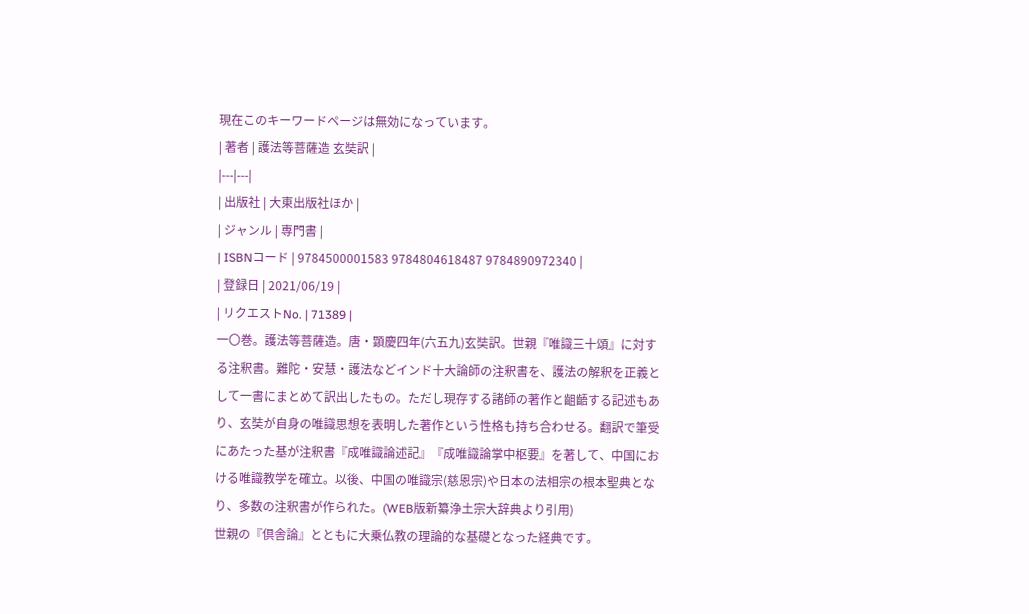現在このキーワードページは無効になっています。
| 著者 | 護法等菩薩造 玄奘訳 |
|---|---|
| 出版社 | 大東出版社ほか |
| ジャンル | 専門書 |
| ISBNコード | 9784500001583 9784804618487 9784890972340 |
| 登録日 | 2021/06/19 |
| リクエストNo. | 71389 |
一〇巻。護法等菩薩造。唐・顕慶四年(六五九)玄奘訳。世親『唯識三十頌』に対する注釈書。難陀・安慧・護法などインド十大論師の注釈書を、護法の解釈を正義として一書にまとめて訳出したもの。ただし現存する諸師の著作と齟齬する記述もあり、玄奘が自身の唯識思想を表明した著作という性格も持ち合わせる。翻訳で筆受にあたった基が注釈書『成唯識論述記』『成唯識論掌中枢要』を著して、中国における唯識教学を確立。以後、中国の唯識宗(慈恩宗)や日本の法相宗の根本聖典となり、多数の注釈書が作られた。(WEB版新纂浄土宗大辞典より引用)
世親の『倶舎論』とともに大乗仏教の理論的な基礎となった経典です。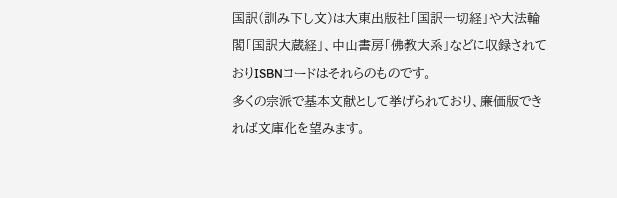国訳(訓み下し文)は大東出版社「国訳一切経」や大法輪閣「国訳大蔵経」、中山書房「佛教大系」などに収録されておりISBNコードはそれらのものです。
多くの宗派で基本文献として挙げられており、廉価版できれば文庫化を望みます。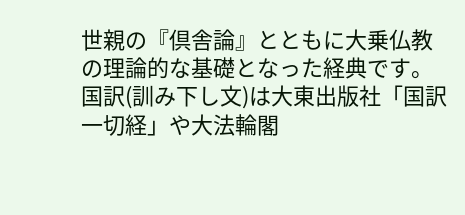世親の『倶舎論』とともに大乗仏教の理論的な基礎となった経典です。
国訳(訓み下し文)は大東出版社「国訳一切経」や大法輪閣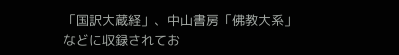「国訳大蔵経」、中山書房「佛教大系」などに収録されてお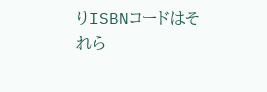りISBNコードはそれら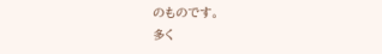のものです。
多く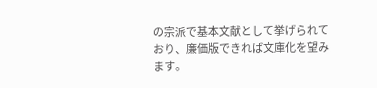の宗派で基本文献として挙げられており、廉価版できれば文庫化を望みます。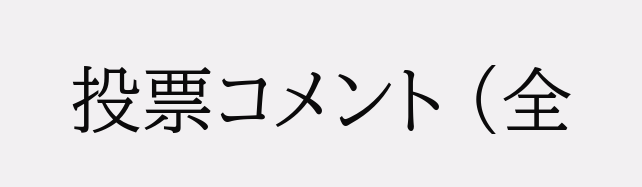投票コメント (全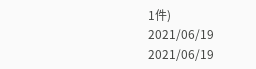1件)
2021/06/19
2021/06/19